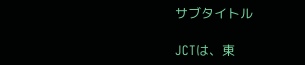サブタイトル

JCTは、東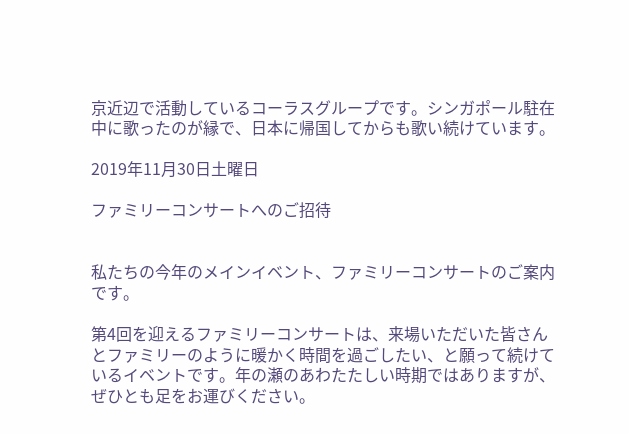京近辺で活動しているコーラスグループです。シンガポール駐在中に歌ったのが縁で、日本に帰国してからも歌い続けています。

2019年11月30日土曜日

ファミリーコンサートへのご招待


私たちの今年のメインイベント、ファミリーコンサートのご案内です。

第4回を迎えるファミリーコンサートは、来場いただいた皆さんとファミリーのように暖かく時間を過ごしたい、と願って続けているイベントです。年の瀬のあわたたしい時期ではありますが、ぜひとも足をお運びください。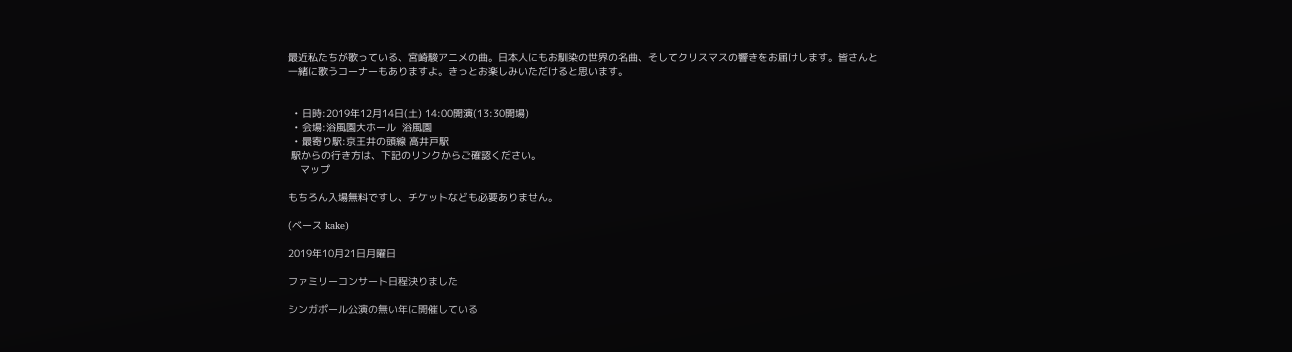最近私たちが歌っている、宮崎駿アニメの曲。日本人にもお馴染の世界の名曲、そしてクリスマスの響きをお届けします。皆さんと一緒に歌うコーナーもありますよ。きっとお楽しみいただけると思います。


  • 日時:2019年12月14日(土) 14:00開演(13:30開場)
  • 会場:浴風園大ホール  浴風園
  • 最寄り駅:京王井の頭線 高井戸駅
 駅からの行き方は、下記のリンクからご確認ください。
    マップ

もちろん入場無料ですし、チケットなども必要ありません。

(ベース kake)

2019年10月21日月曜日

ファミリーコンサート日程決りました

シンガポール公演の無い年に開催している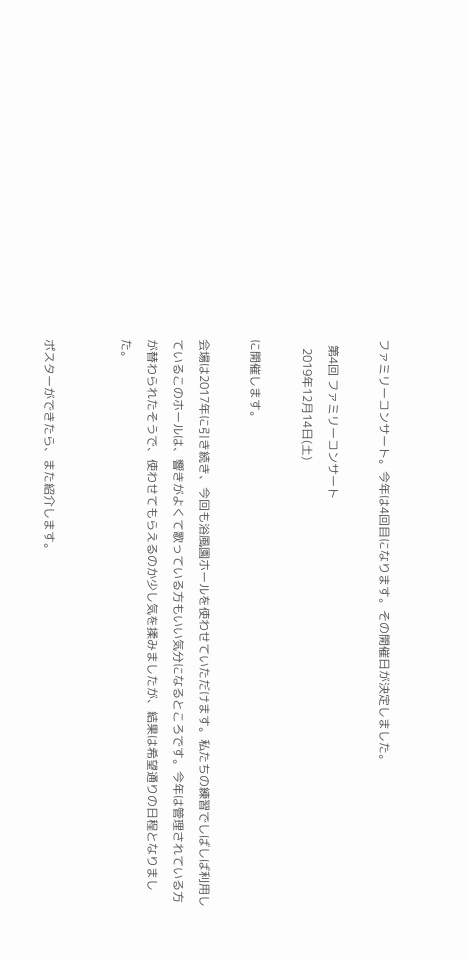ファミリーコンサート。今年は4回目になります。その開催日が決定しました。

  第4回 ファミリーコンサート
   2019年12月14日(土)

に開催します。

会場は2017年に引き続き、今回も浴風園ホールを使わせていただけます。私たちの練習でしばしば利用しているこのホールは、響きがよくて歌っている方もいい気分になるところです。今年は管理されている方が替わられたそうで、使わせてもらえるのか少し気を揉みましたが、結果は希望通りの日程となりました。


ポスターができたら、また紹介します。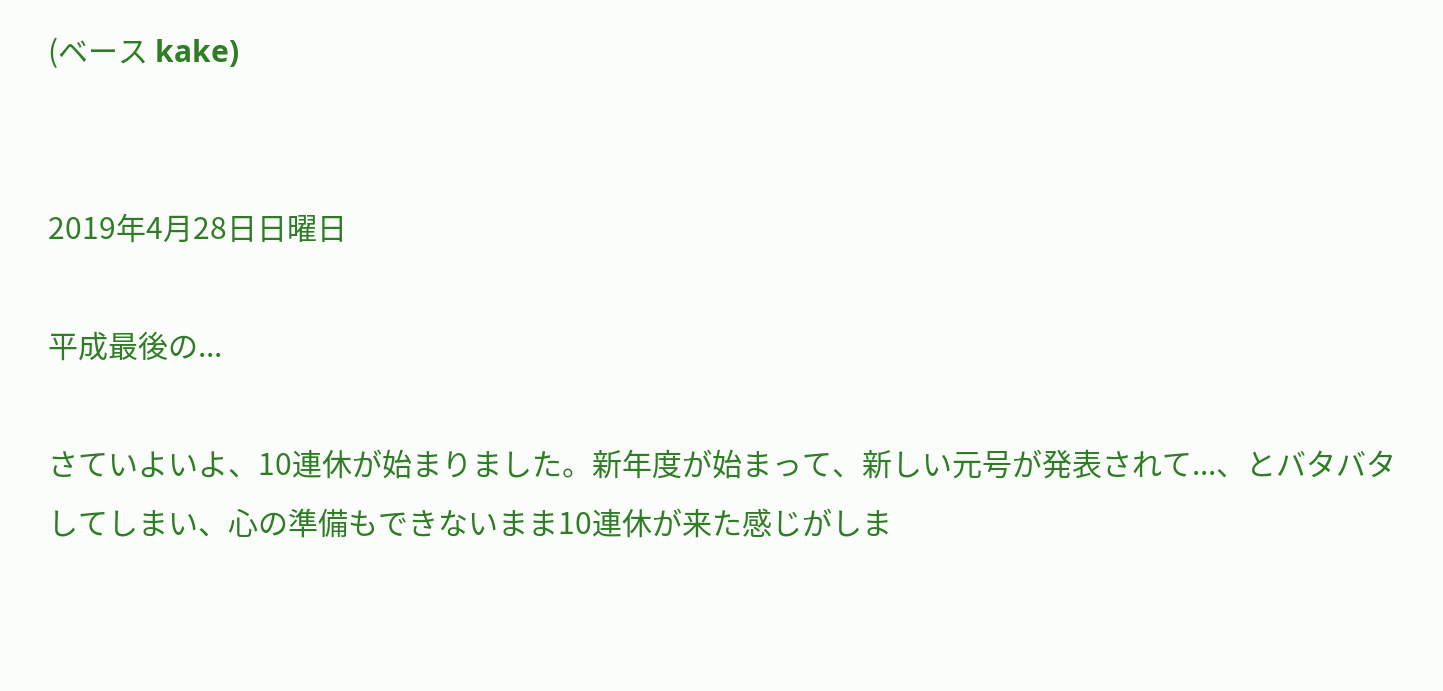(ベース kake)


2019年4月28日日曜日

平成最後の...

さていよいよ、10連休が始まりました。新年度が始まって、新しい元号が発表されて...、とバタバタしてしまい、心の準備もできないまま10連休が来た感じがしま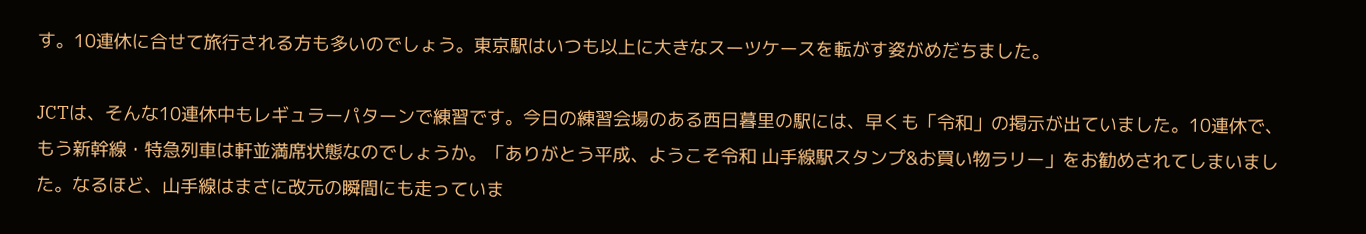す。10連休に合せて旅行される方も多いのでしょう。東京駅はいつも以上に大きなスーツケースを転がす姿がめだちました。

JCTは、そんな10連休中もレギュラーパターンで練習です。今日の練習会場のある西日暮里の駅には、早くも「令和」の掲示が出ていました。10連休で、もう新幹線・特急列車は軒並満席状態なのでしょうか。「ありがとう平成、ようこそ令和 山手線駅スタンプ&お買い物ラリー」をお勧めされてしまいました。なるほど、山手線はまさに改元の瞬間にも走っていま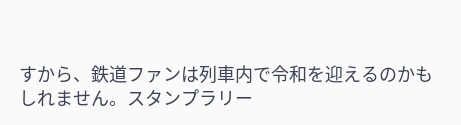すから、鉄道ファンは列車内で令和を迎えるのかもしれません。スタンプラリー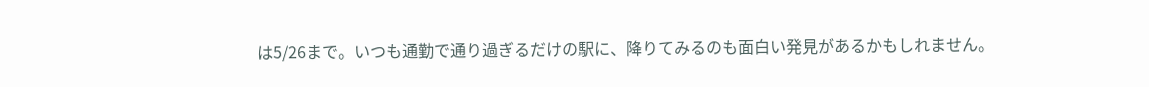は5/26まで。いつも通勤で通り過ぎるだけの駅に、降りてみるのも面白い発見があるかもしれません。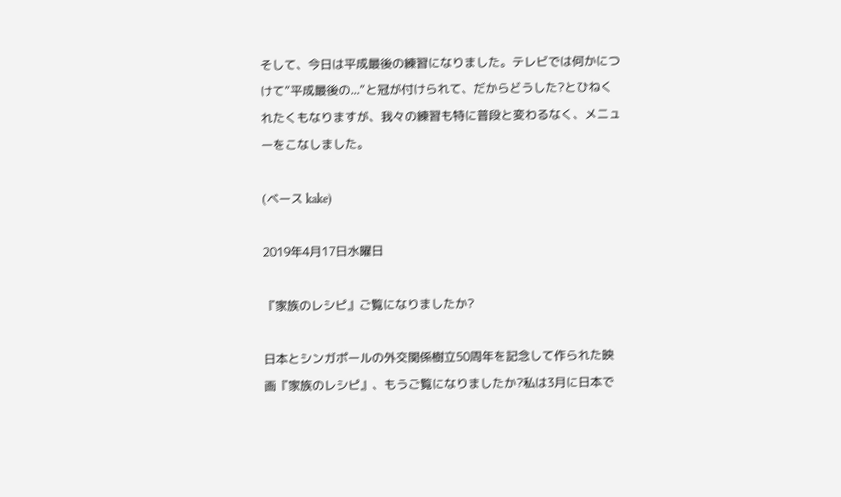そして、今日は平成最後の練習になりました。テレビでは何かにつけて”平成最後の...”と冠が付けられて、だからどうした?とひねくれたくもなりますが、我々の練習も特に普段と変わるなく、メニューをこなしました。

(ベース kake)

2019年4月17日水曜日

『家族のレシピ』ご覧になりましたか?

日本とシンガポールの外交関係樹立50周年を記念して作られた映画『家族のレシピ』、もうご覧になりましたか?私は3月に日本で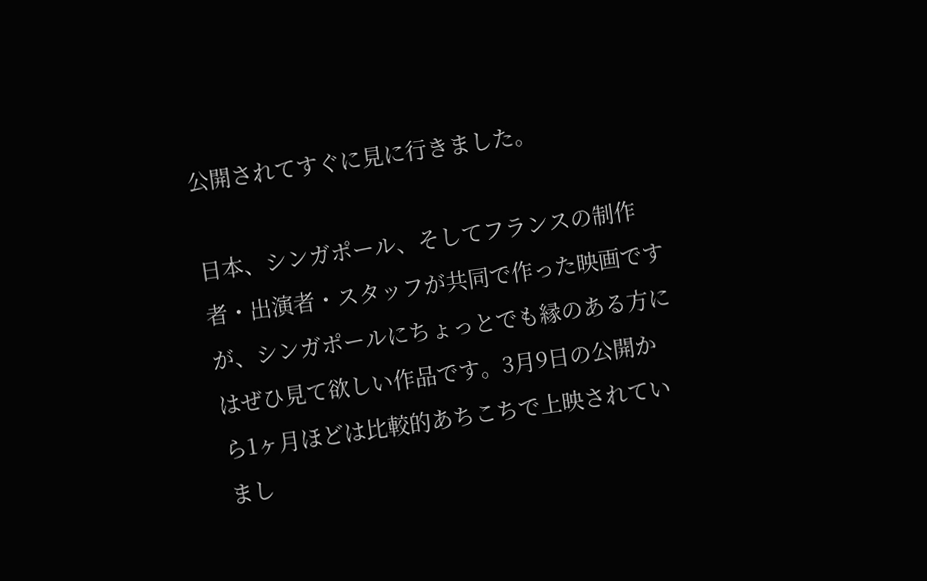公開されてすぐに見に行きました。

日本、シンガポール、そしてフランスの制作者・出演者・スタッフが共同で作った映画ですが、シンガポールにちょっとでも縁のある方にはぜひ見て欲しい作品です。3月9日の公開から1ヶ月ほどは比較的あちこちで上映されていまし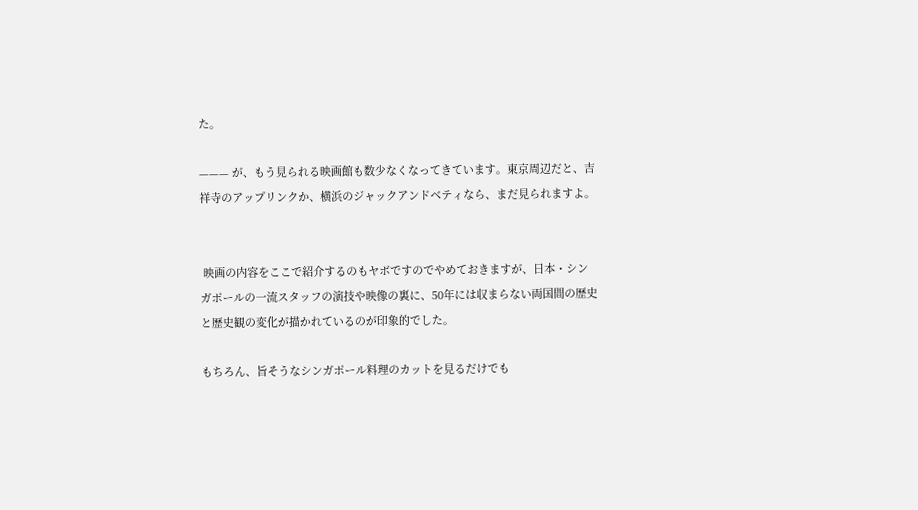た。

——— が、もう見られる映画館も数少なくなってきています。東京周辺だと、吉祥寺のアップリンクか、横浜のジャックアンドベティなら、まだ見られますよ。


 映画の内容をここで紹介するのもヤボですのでやめておきますが、日本・シンガポールの一流スタッフの演技や映像の裏に、50年には収まらない両国間の歴史と歴史観の変化が描かれているのが印象的でした。

もちろん、旨そうなシンガポール料理のカットを見るだけでも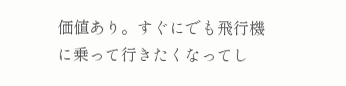価値あり。すぐにでも飛行機に乗って行きたくなってし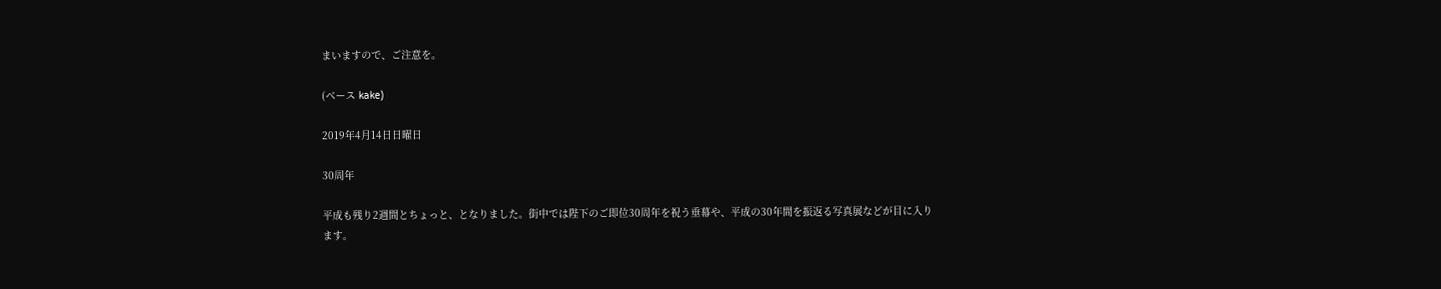まいますので、ご注意を。

(ベース kake)

2019年4月14日日曜日

30周年

平成も残り2週間とちょっと、となりました。街中では陛下のご即位30周年を祝う垂幕や、平成の30年間を振返る写真展などが目に入ります。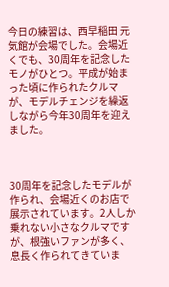今日の練習は、西早稲田 元気館が会場でした。会場近くでも、30周年を記念したモノがひとつ。平成が始まった頃に作られたクルマが、モデルチェンジを繰返しながら今年30周年を迎えました。



30周年を記念したモデルが作られ、会場近くのお店で展示されています。2人しか乗れない小さなクルマですが、根強いファンが多く、息長く作られてきていま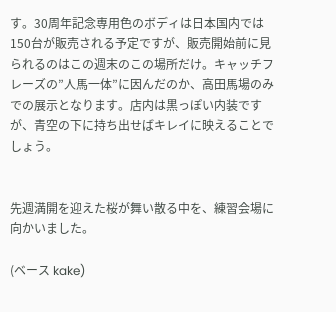す。30周年記念専用色のボディは日本国内では150台が販売される予定ですが、販売開始前に見られるのはこの週末のこの場所だけ。キャッチフレーズの”人馬一体”に因んだのか、高田馬場のみでの展示となります。店内は黒っぽい内装ですが、青空の下に持ち出せばキレイに映えることでしょう。


先週満開を迎えた桜が舞い散る中を、練習会場に向かいました。

(ベース kake)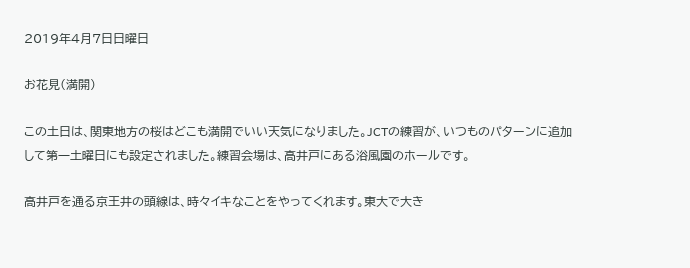2019年4月7日日曜日

お花見(満開)

この土日は、関東地方の桜はどこも満開でいい天気になりました。JCTの練習が、いつものパターンに追加して第一土曜日にも設定されました。練習会場は、高井戸にある浴風園のホールです。

高井戸を通る京王井の頭線は、時々イキなことをやってくれます。東大で大き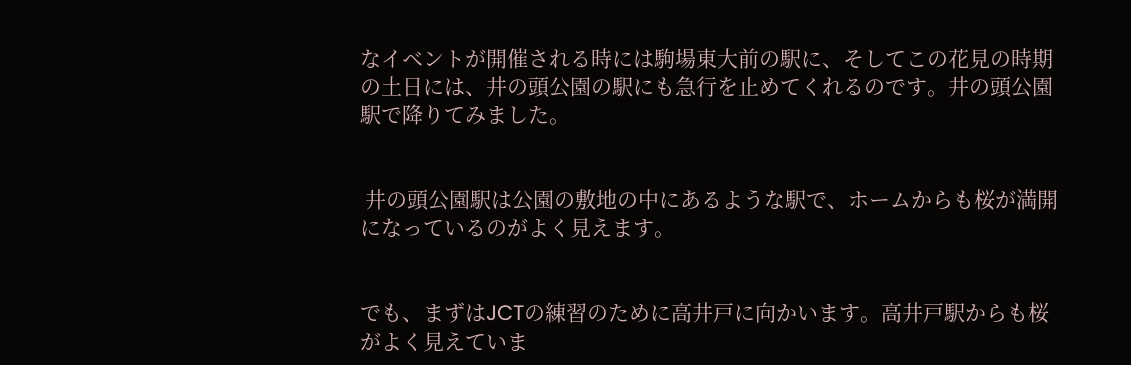なイベントが開催される時には駒場東大前の駅に、そしてこの花見の時期の土日には、井の頭公園の駅にも急行を止めてくれるのです。井の頭公園駅で降りてみました。


 井の頭公園駅は公園の敷地の中にあるような駅で、ホームからも桜が満開になっているのがよく見えます。


でも、まずはJCTの練習のために高井戸に向かいます。高井戸駅からも桜がよく見えていま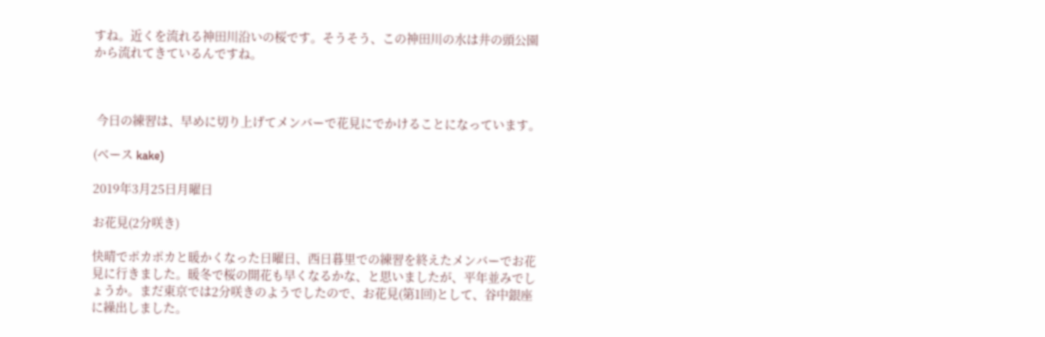すね。近くを流れる神田川沿いの桜です。そうそう、この神田川の水は井の頭公園から流れてきているんですね。



 今日の練習は、早めに切り上げてメンバーで花見にでかけることになっています。

(ベース kake)

2019年3月25日月曜日

お花見(2分咲き)

快晴でポカポカと暖かくなった日曜日、西日暮里での練習を終えたメンバーでお花見に行きました。暖冬で桜の開花も早くなるかな、と思いましたが、平年並みでしょうか。まだ東京では2分咲きのようでしたので、お花見(第1回)として、谷中銀座に繰出しました。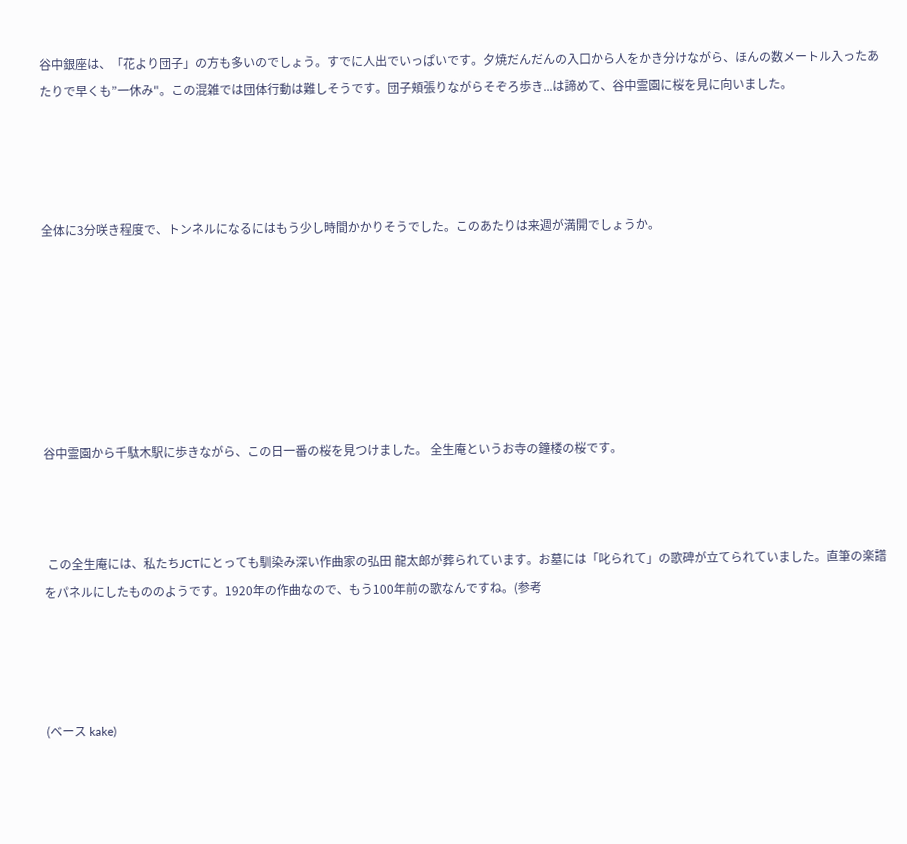谷中銀座は、「花より団子」の方も多いのでしょう。すでに人出でいっぱいです。夕焼だんだんの入口から人をかき分けながら、ほんの数メートル入ったあたりで早くも”一休み"。この混雑では団体行動は難しそうです。団子頬張りながらそぞろ歩き...は諦めて、谷中霊園に桜を見に向いました。




全体に3分咲き程度で、トンネルになるにはもう少し時間かかりそうでした。このあたりは来週が満開でしょうか。







谷中霊園から千駄木駅に歩きながら、この日一番の桜を見つけました。 全生庵というお寺の鐘楼の桜です。



 この全生庵には、私たちJCTにとっても馴染み深い作曲家の弘田 龍太郎が葬られています。お墓には「叱られて」の歌碑が立てられていました。直筆の楽譜をパネルにしたもののようです。1920年の作曲なので、もう100年前の歌なんですね。(参考




(ベース kake)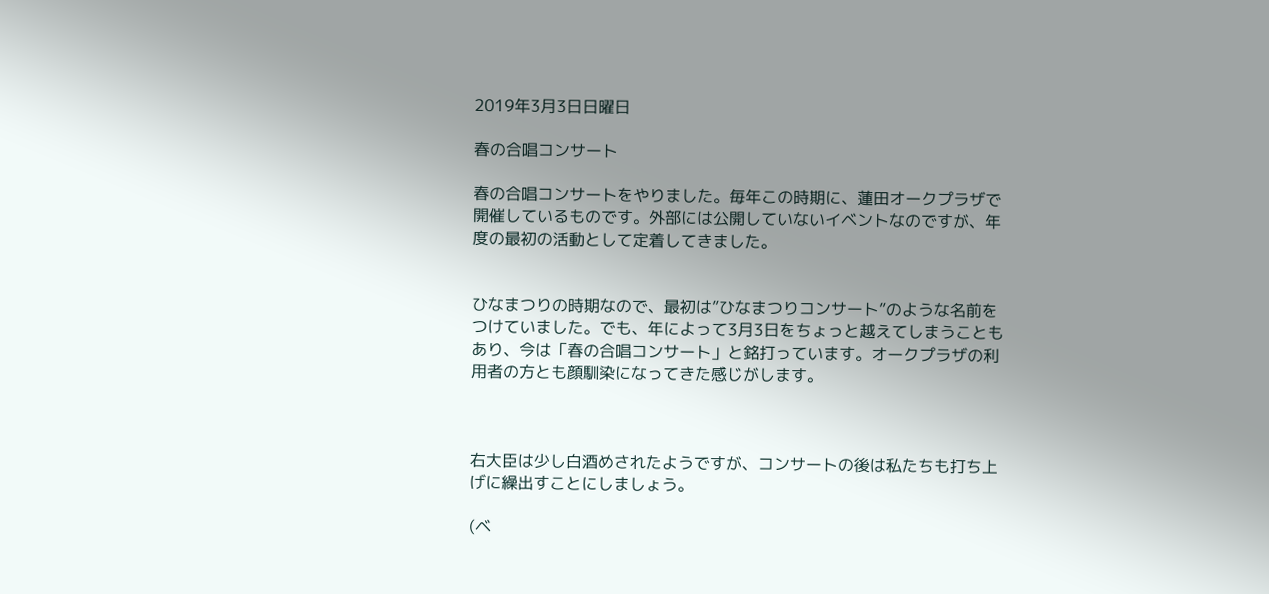2019年3月3日日曜日

春の合唱コンサート

春の合唱コンサートをやりました。毎年この時期に、蓮田オークプラザで開催しているものです。外部には公開していないイベントなのですが、年度の最初の活動として定着してきました。


ひなまつりの時期なので、最初は”ひなまつりコンサート”のような名前をつけていました。でも、年によって3月3日をちょっと越えてしまうこともあり、今は「春の合唱コンサート」と銘打っています。オークプラザの利用者の方とも顔馴染になってきた感じがします。



右大臣は少し白酒めされたようですが、コンサートの後は私たちも打ち上げに繰出すことにしましょう。

(ベ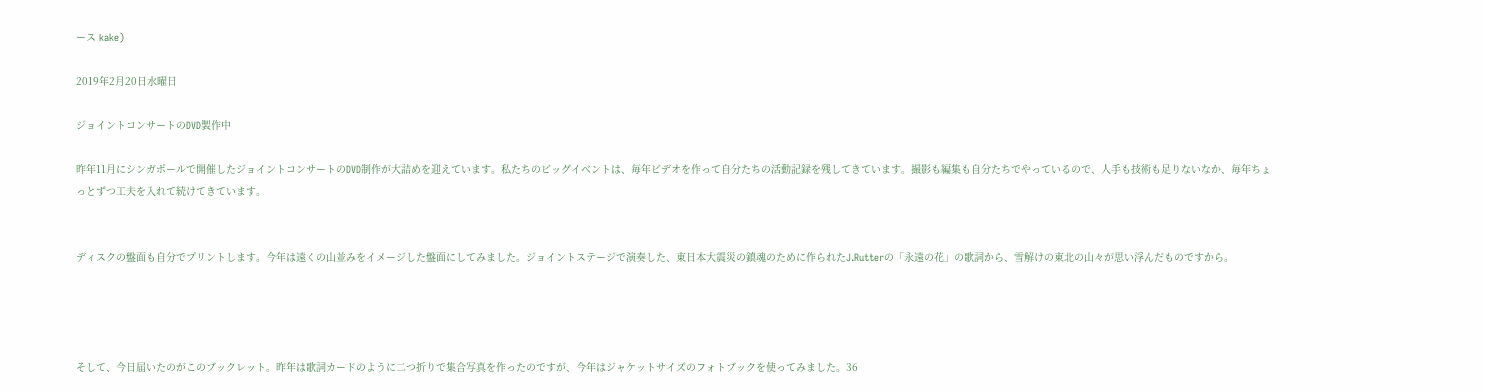ース kake)

2019年2月20日水曜日

ジョイントコンサートのDVD製作中

昨年11月にシンガポールで開催したジョイントコンサートのDVD制作が大詰めを迎えています。私たちのビッグイベントは、毎年ビデオを作って自分たちの活動記録を残してきています。撮影も編集も自分たちでやっているので、人手も技術も足りないなか、毎年ちょっとずつ工夫を入れて続けてきています。


ディスクの盤面も自分でプリントします。今年は遠くの山並みをイメージした盤面にしてみました。ジョイントステージで演奏した、東日本大震災の鎮魂のために作られたJ.Rutterの「永遠の花」の歌詞から、雪解けの東北の山々が思い浮んだものですから。




そして、今日届いたのがこのブックレット。昨年は歌詞カードのように二つ折りで集合写真を作ったのですが、今年はジャケットサイズのフォトブックを使ってみました。36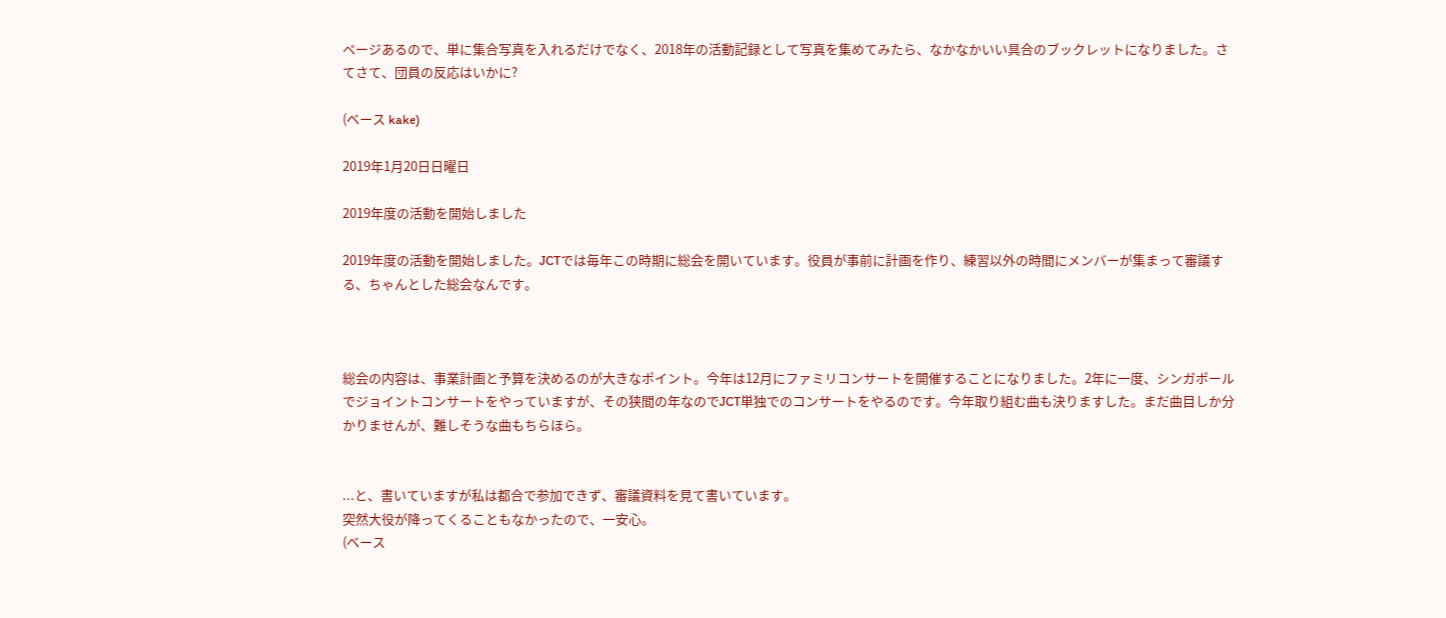ページあるので、単に集合写真を入れるだけでなく、2018年の活動記録として写真を集めてみたら、なかなかいい具合のブックレットになりました。さてさて、団員の反応はいかに?

(ベース kake)

2019年1月20日日曜日

2019年度の活動を開始しました

2019年度の活動を開始しました。JCTでは毎年この時期に総会を開いています。役員が事前に計画を作り、練習以外の時間にメンバーが集まって審議する、ちゃんとした総会なんです。



総会の内容は、事業計画と予算を決めるのが大きなポイント。今年は12月にファミリコンサートを開催することになりました。2年に一度、シンガポールでジョイントコンサートをやっていますが、その狭間の年なのでJCT単独でのコンサートをやるのです。今年取り組む曲も決りますした。まだ曲目しか分かりませんが、難しそうな曲もちらほら。


...と、書いていますが私は都合で参加できず、審議資料を見て書いています。
突然大役が降ってくることもなかったので、一安心。
(ベース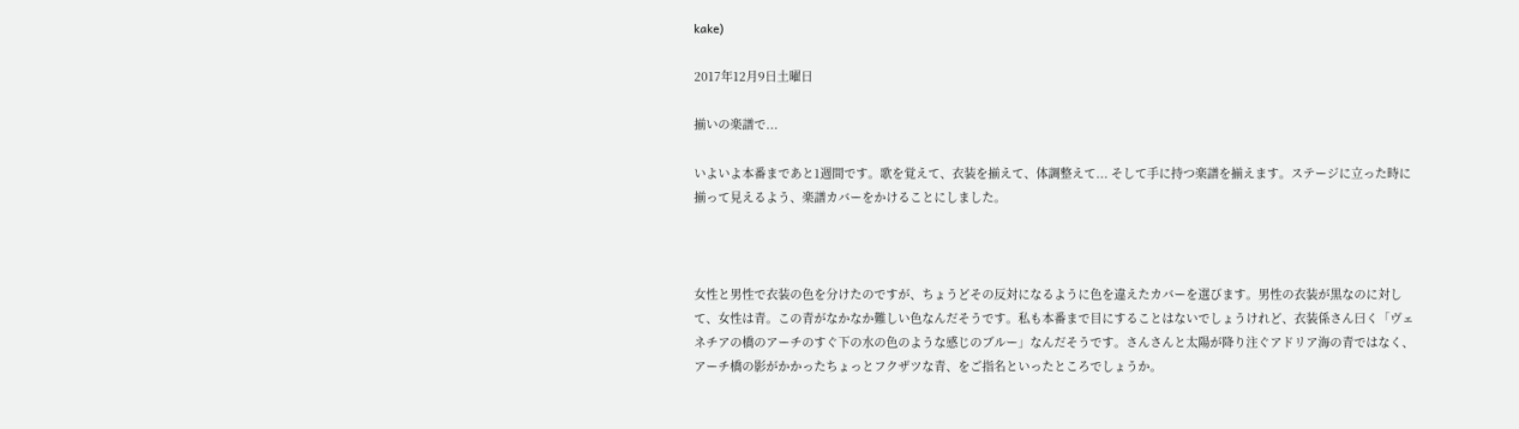kake)

2017年12月9日土曜日

揃いの楽譜で...

いよいよ本番まであと1週間です。歌を覚えて、衣装を揃えて、体調整えて... そして手に持つ楽譜を揃えます。ステージに立った時に揃って見えるよう、楽譜カバーをかけることにしました。



女性と男性で衣装の色を分けたのですが、ちょうどその反対になるように色を違えたカバーを選びます。男性の衣装が黒なのに対して、女性は青。この青がなかなか難しい色なんだそうです。私も本番まで目にすることはないでしょうけれど、衣装係さん曰く「ヴェネチアの橋のアーチのすぐ下の水の色のような感じのブルー」なんだそうです。さんさんと太陽が降り注ぐアドリア海の青ではなく、アーチ橋の影がかかったちょっとフクザツな青、をご指名といったところでしょうか。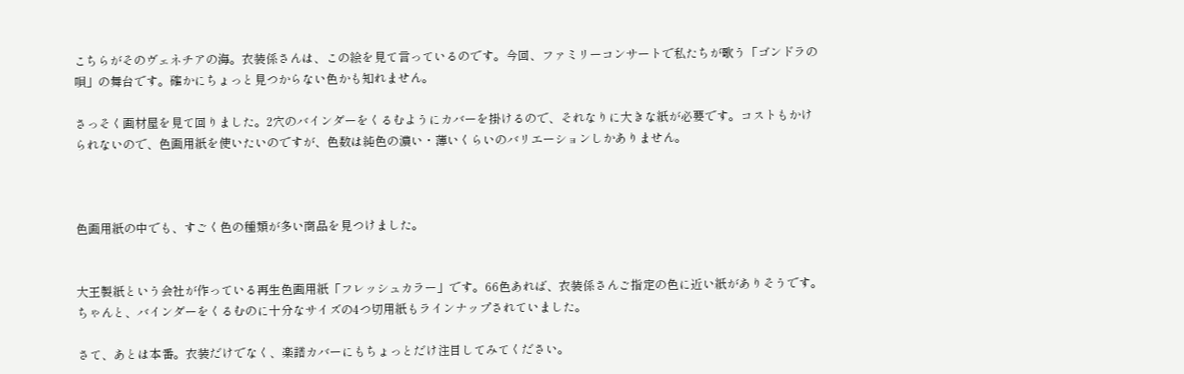こちらがそのヴェネチアの海。衣装係さんは、この絵を見て言っているのです。今回、ファミリーコンサートで私たちが歌う「ゴンドラの唄」の舞台です。確かにちょっと見つからない色かも知れません。

さっそく画材屋を見て回りました。2穴のバインダーをくるむようにカバーを掛けるので、それなりに大きな紙が必要です。コストもかけられないので、色画用紙を使いたいのですが、色数は純色の濃い・薄いくらいのバリエーションしかありません。



色画用紙の中でも、すごく色の種類が多い商品を見つけました。


大王製紙という会社が作っている再生色画用紙「フレッシュカラー」です。66色あれば、衣装係さんご指定の色に近い紙がありそうです。ちゃんと、バインダーをくるむのに十分なサイズの4つ切用紙もラインナップされていました。

さて、あとは本番。衣装だけでなく、楽譜カバーにもちょっとだけ注目してみてください。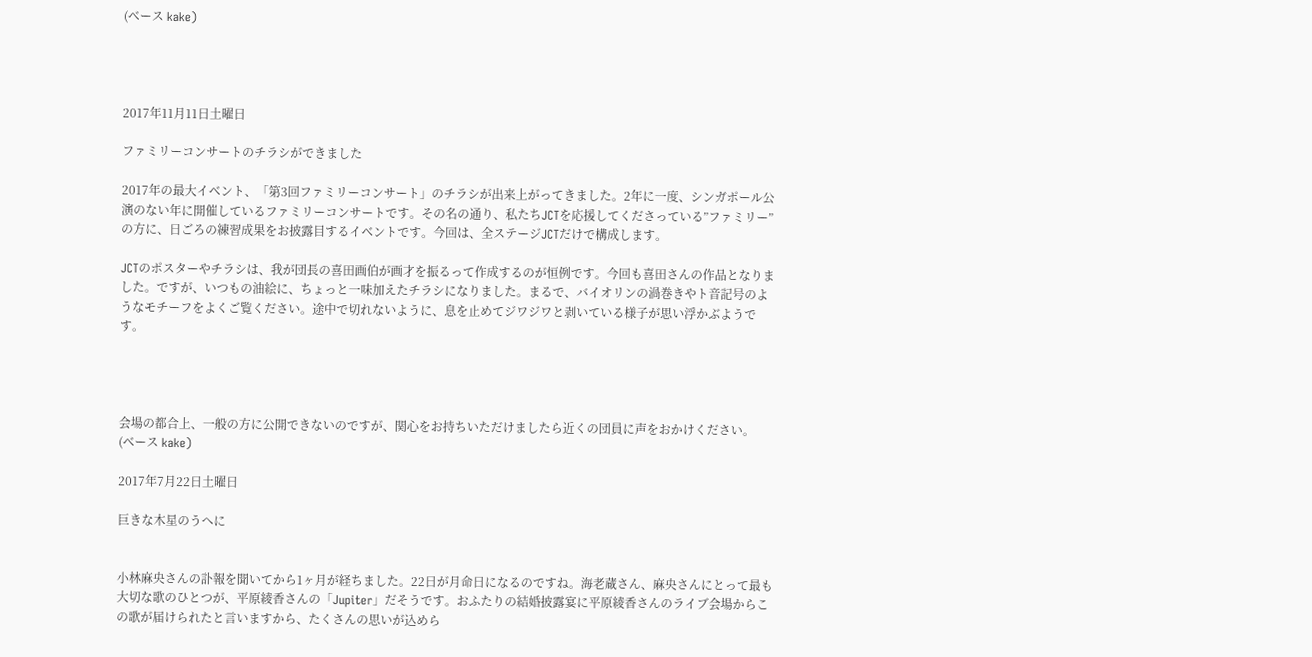(ベース kake)




2017年11月11日土曜日

ファミリーコンサートのチラシができました

2017年の最大イベント、「第3回ファミリーコンサート」のチラシが出来上がってきました。2年に一度、シンガポール公演のない年に開催しているファミリーコンサートです。その名の通り、私たちJCTを応援してくださっている”ファミリー”の方に、日ごろの練習成果をお披露目するイベントです。今回は、全ステージJCTだけで構成します。

JCTのポスターやチラシは、我が団長の喜田画伯が画才を振るって作成するのが恒例です。今回も喜田さんの作品となりました。ですが、いつもの油絵に、ちょっと一味加えたチラシになりました。まるで、バイオリンの渦巻きやト音記号のようなモチーフをよくご覧ください。途中で切れないように、息を止めてジワジワと剥いている様子が思い浮かぶようです。




会場の都合上、一般の方に公開できないのですが、関心をお持ちいただけましたら近くの団員に声をおかけください。
(ベース kake)

2017年7月22日土曜日

巨きな木星のうへに


小林麻央さんの訃報を聞いてから1ヶ月が経ちました。22日が月命日になるのですね。海老蔵さん、麻央さんにとって最も大切な歌のひとつが、平原綾香さんの「Jupiter」だそうです。おふたりの結婚披露宴に平原綾香さんのライブ会場からこの歌が届けられたと言いますから、たくさんの思いが込めら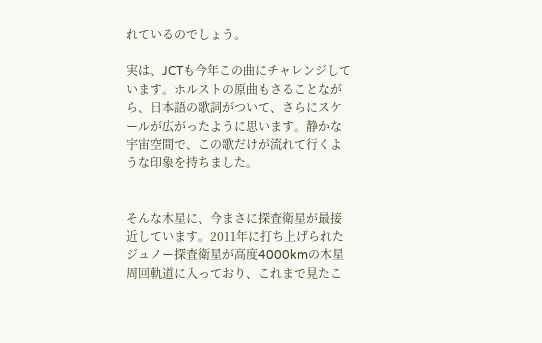れているのでしょう。

実は、JCTも今年この曲にチャレンジしています。ホルストの原曲もさることながら、日本語の歌詞がついて、さらにスケールが広がったように思います。静かな宇宙空間で、この歌だけが流れて行くような印象を持ちました。


そんな木星に、今まさに探査衛星が最接近しています。2011年に打ち上げられたジュノー探査衛星が高度4000kmの木星周回軌道に入っており、これまで見たこ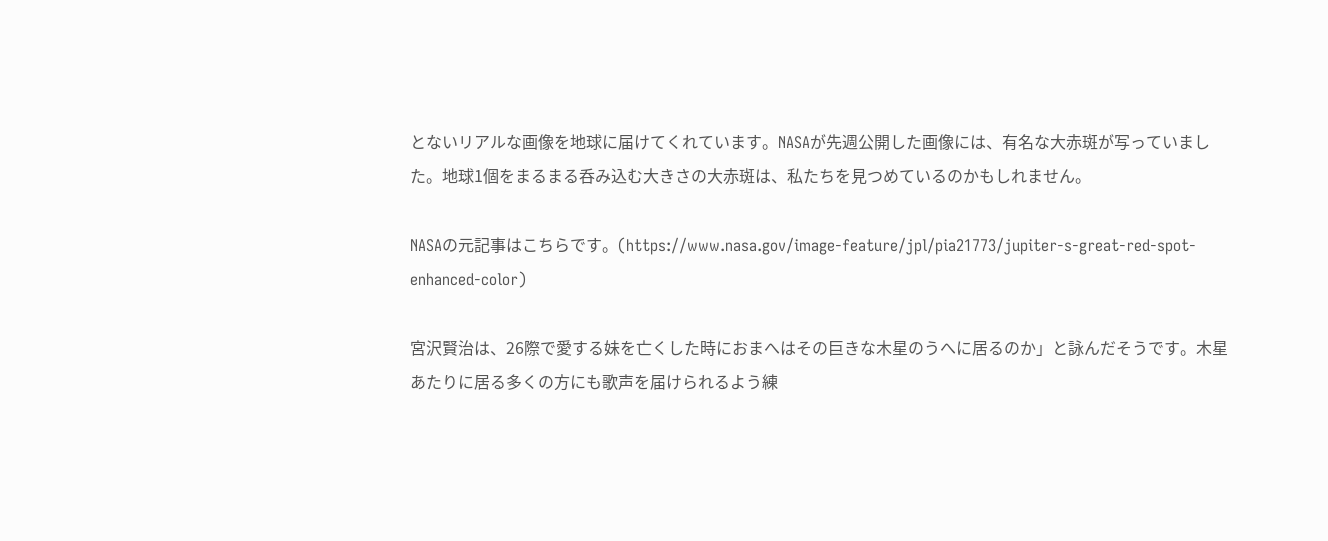とないリアルな画像を地球に届けてくれています。NASAが先週公開した画像には、有名な大赤斑が写っていました。地球1個をまるまる呑み込む大きさの大赤斑は、私たちを見つめているのかもしれません。

NASAの元記事はこちらです。(https://www.nasa.gov/image-feature/jpl/pia21773/jupiter-s-great-red-spot-enhanced-color)

宮沢賢治は、26際で愛する妹を亡くした時におまへはその巨きな木星のうへに居るのか」と詠んだそうです。木星あたりに居る多くの方にも歌声を届けられるよう練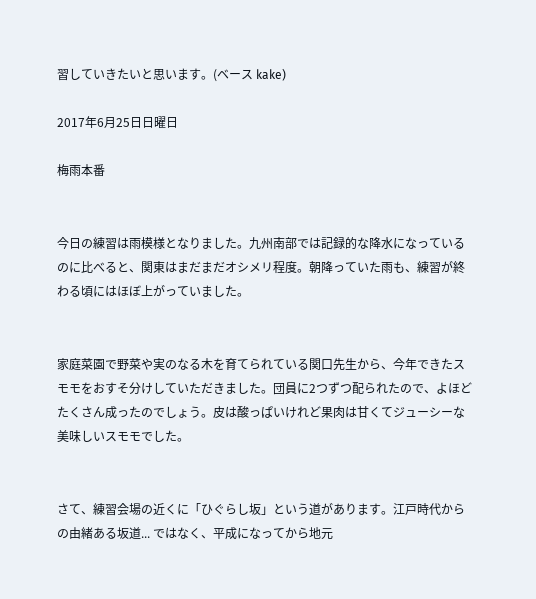習していきたいと思います。(ベース kake)

2017年6月25日日曜日

梅雨本番


今日の練習は雨模様となりました。九州南部では記録的な降水になっているのに比べると、関東はまだまだオシメリ程度。朝降っていた雨も、練習が終わる頃にはほぼ上がっていました。


家庭菜園で野菜や実のなる木を育てられている関口先生から、今年できたスモモをおすそ分けしていただきました。団員に2つずつ配られたので、よほどたくさん成ったのでしょう。皮は酸っぱいけれど果肉は甘くてジューシーな美味しいスモモでした。


さて、練習会場の近くに「ひぐらし坂」という道があります。江戸時代からの由緒ある坂道... ではなく、平成になってから地元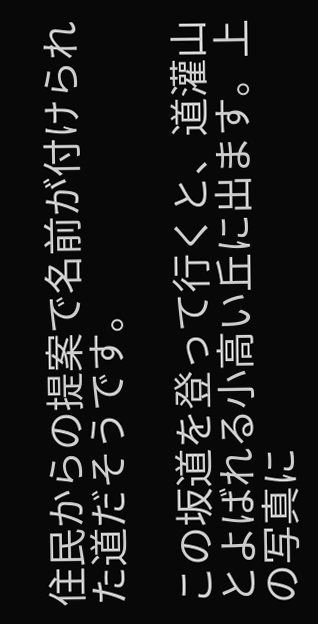住民からの提案で名前が付けられた道だそうです。

この坂道を登って行くと、道灌山とよばれる小高い丘に出ます。上の写真に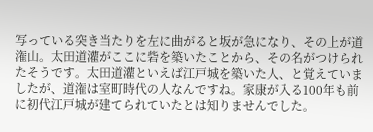写っている突き当たりを左に曲がると坂が急になり、その上が道潅山。太田道灌がここに砦を築いたことから、その名がつけられたそうです。太田道灌といえば江戸城を築いた人、と覚えていましたが、道潅は室町時代の人なんですね。家康が入る100年も前に初代江戸城が建てられていたとは知りませんでした。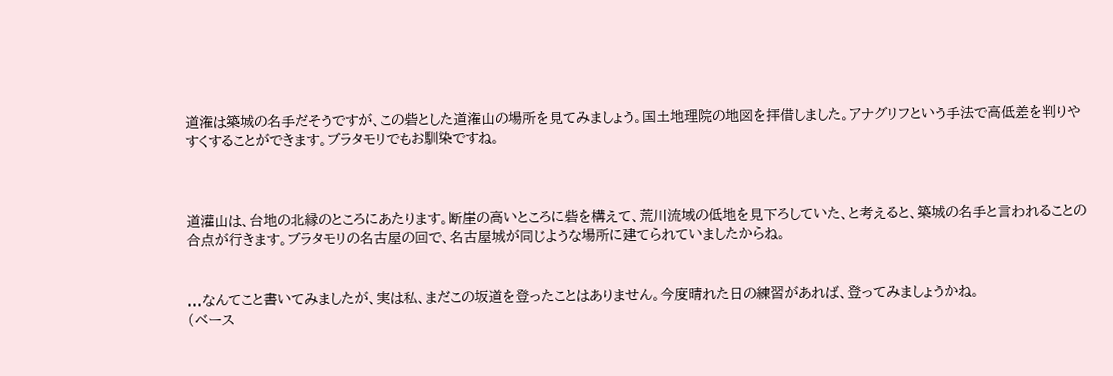道潅は築城の名手だそうですが、この砦とした道潅山の場所を見てみましょう。国土地理院の地図を拝借しました。アナグリフという手法で高低差を判りやすくすることができます。ブラタモリでもお馴染ですね。



道灌山は、台地の北縁のところにあたります。断崖の高いところに砦を構えて、荒川流域の低地を見下ろしていた、と考えると、築城の名手と言われることの合点が行きます。ブラタモリの名古屋の回で、名古屋城が同じような場所に建てられていましたからね。


...なんてこと書いてみましたが、実は私、まだこの坂道を登ったことはありません。今度晴れた日の練習があれば、登ってみましょうかね。
(ベース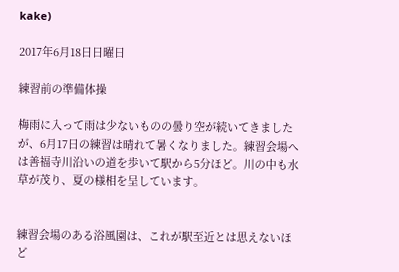kake)

2017年6月18日日曜日

練習前の準備体操

梅雨に入って雨は少ないものの曇り空が続いてきましたが、6月17日の練習は晴れて暑くなりました。練習会場へは善福寺川沿いの道を歩いて駅から5分ほど。川の中も水草が茂り、夏の様相を呈しています。


練習会場のある浴風園は、これが駅至近とは思えないほど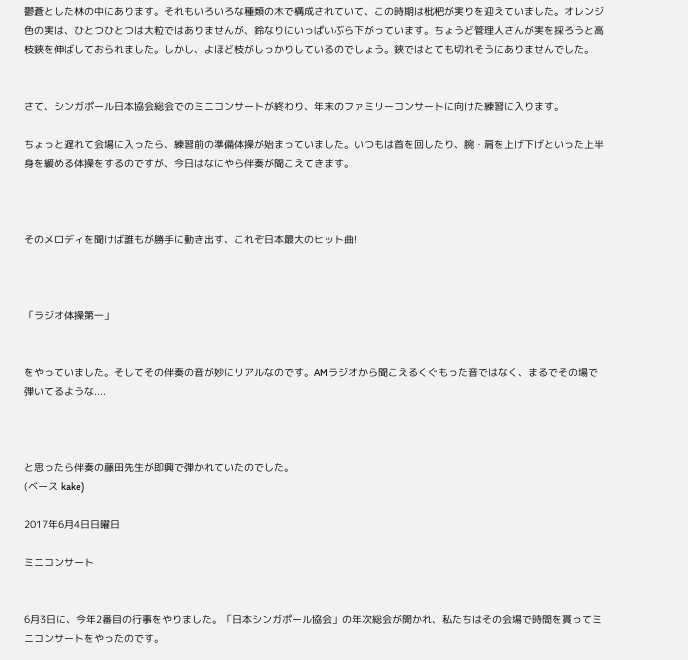鬱蒼とした林の中にあります。それもいろいろな種類の木で構成されていて、この時期は枇杷が実りを迎えていました。オレンジ色の実は、ひとつひとつは大粒ではありませんが、鈴なりにいっぱいぶら下がっています。ちょうど管理人さんが実を採ろうと高枝鋏を伸ばしておられました。しかし、よほど枝がしっかりしているのでしょう。鋏ではとても切れそうにありませんでした。


さて、シンガポール日本協会総会でのミニコンサートが終わり、年末のファミリーコンサートに向けた練習に入ります。

ちょっと遅れて会場に入ったら、練習前の準備体操が始まっていました。いつもは首を回したり、腕・肩を上げ下げといった上半身を緩める体操をするのですが、今日はなにやら伴奏が聞こえてきます。



そのメロディを聞けば誰もが勝手に動き出す、これぞ日本最大のヒット曲!



「ラジオ体操第一」


をやっていました。そしてその伴奏の音が妙にリアルなのです。AMラジオから聞こえるくぐもった音ではなく、まるでその場で弾いてるような....



と思ったら伴奏の藤田先生が即興で弾かれていたのでした。
(ベース kake)

2017年6月4日日曜日

ミニコンサート


6月3日に、今年2番目の行事をやりました。「日本シンガポール協会」の年次総会が開かれ、私たちはその会場で時間を貰ってミニコンサートをやったのです。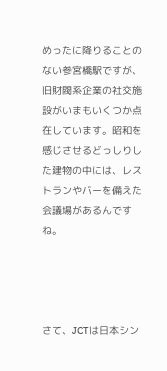めったに降りることのない参宮橋駅ですが、旧財閥系企業の社交施設がいまもいくつか点在しています。昭和を感じさせるどっしりした建物の中には、レストランやバーを備えた会議場があるんですね。




さて、JCTは日本シン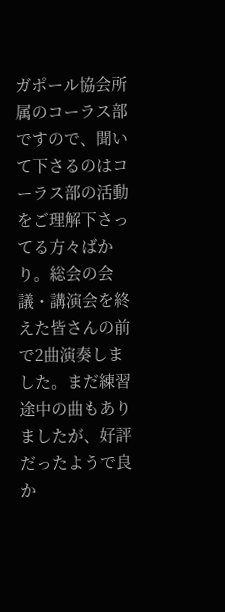ガポール協会所属のコーラス部ですので、聞いて下さるのはコーラス部の活動をご理解下さってる方々ばかり。総会の会議・講演会を終えた皆さんの前で2曲演奏しました。まだ練習途中の曲もありましたが、好評だったようで良か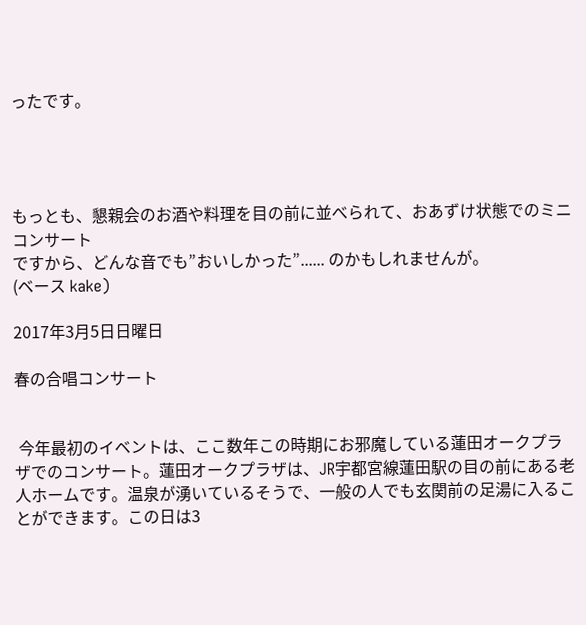ったです。




もっとも、懇親会のお酒や料理を目の前に並べられて、おあずけ状態でのミニコンサート
ですから、どんな音でも”おいしかった”...... のかもしれませんが。
(ベース kake)

2017年3月5日日曜日

春の合唱コンサート


 今年最初のイベントは、ここ数年この時期にお邪魔している蓮田オークプラザでのコンサート。蓮田オークプラザは、JR宇都宮線蓮田駅の目の前にある老人ホームです。温泉が湧いているそうで、一般の人でも玄関前の足湯に入ることができます。この日は3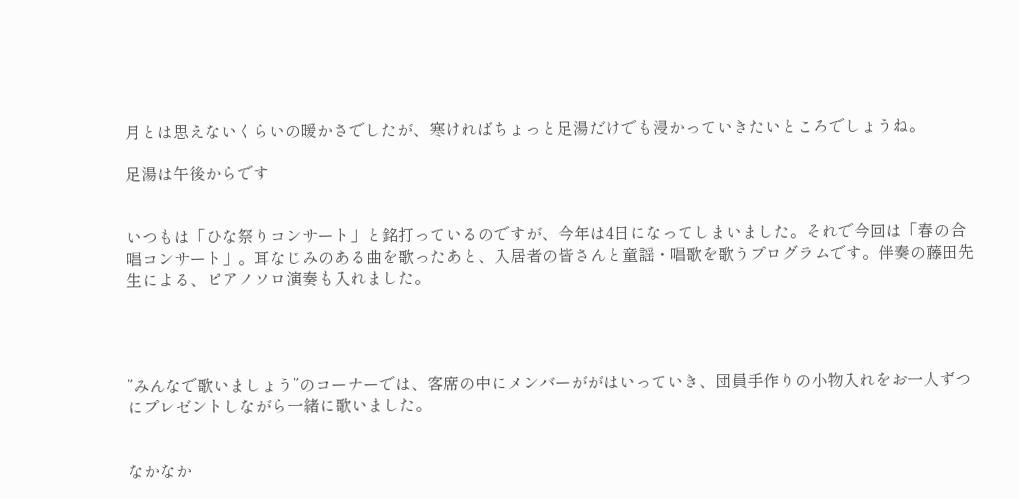月とは思えないくらいの暖かさでしたが、寒ければちょっと足湯だけでも浸かっていきたいところでしょうね。

足湯は午後からです


いつもは「ひな祭りコンサート」と銘打っているのですが、今年は4日になってしまいました。それで今回は「春の合唱コンサート」。耳なじみのある曲を歌ったあと、入居者の皆さんと童謡・唱歌を歌うプログラムです。伴奏の藤田先生による、ピアノソロ演奏も入れました。




”みんなで歌いましょう”のコーナーでは、客席の中にメンバーががはいっていき、団員手作りの小物入れをお一人ずつにプレゼントしながら一緒に歌いました。


なかなか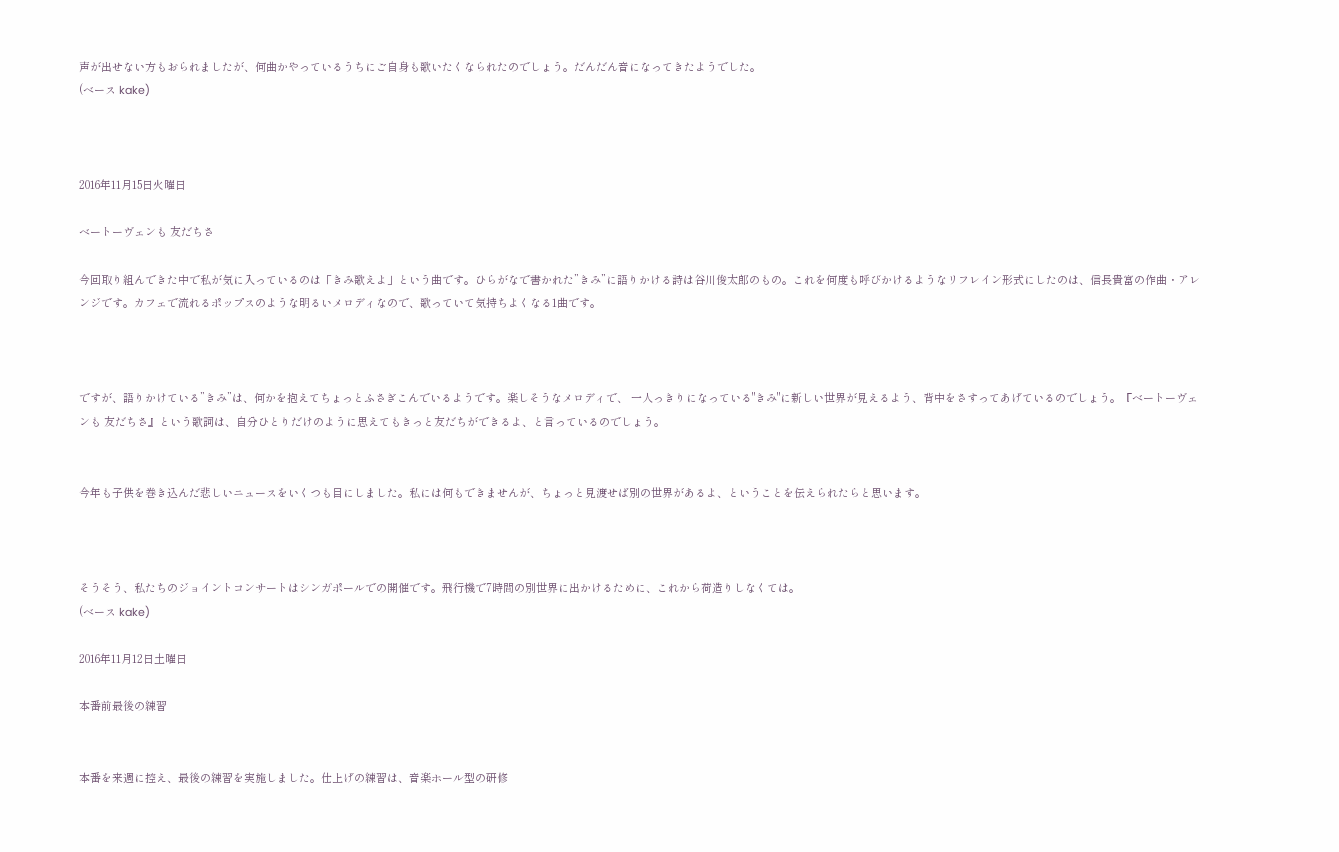声が出せない方もおられましたが、何曲かやっているうちにご自身も歌いたくなられたのでしょう。だんだん音になってきたようでした。
(ベース kake)



2016年11月15日火曜日

ベートーヴェンも 友だちさ

今回取り組んできた中で私が気に入っているのは「きみ歌えよ」という曲です。ひらがなで書かれた”きみ”に語りかける詩は谷川俊太郎のもの。これを何度も呼びかけるようなリフレイン形式にしたのは、信長貴富の作曲・アレンジです。カフェで流れるポップスのような明るいメロディなので、歌っていて気持ちよくなる1曲です。



ですが、語りかけている”きみ”は、何かを抱えてちょっとふさぎこんでいるようです。楽しそうなメロディで、 一人っきりになっている"きみ"に新しい世界が見えるよう、背中をさすってあげているのでしょう。『ベートーヴェンも 友だちさ』という歌詞は、自分ひとりだけのように思えてもきっと友だちができるよ、と言っているのでしょう。


今年も子供を巻き込んだ悲しいニュースをいくつも目にしました。私には何もできませんが、ちょっと見渡せば別の世界があるよ、ということを伝えられたらと思います。



そうそう、私たちのジョイントコンサートはシンガポールでの開催です。飛行機で7時間の別世界に出かけるために、これから荷造りしなくては。
(ベース kake)

2016年11月12日土曜日

本番前最後の練習


本番を来週に控え、最後の練習を実施しました。仕上げの練習は、音楽ホール型の研修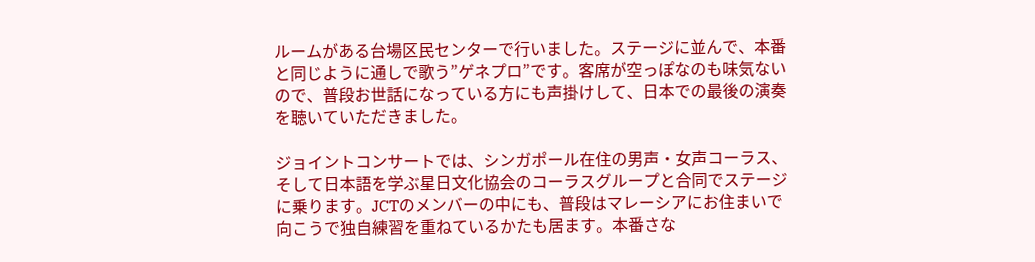ルームがある台場区民センターで行いました。ステージに並んで、本番と同じように通しで歌う”ゲネプロ”です。客席が空っぽなのも味気ないので、普段お世話になっている方にも声掛けして、日本での最後の演奏を聴いていただきました。

ジョイントコンサートでは、シンガポール在住の男声・女声コーラス、そして日本語を学ぶ星日文化協会のコーラスグループと合同でステージに乗ります。JCTのメンバーの中にも、普段はマレーシアにお住まいで向こうで独自練習を重ねているかたも居ます。本番さな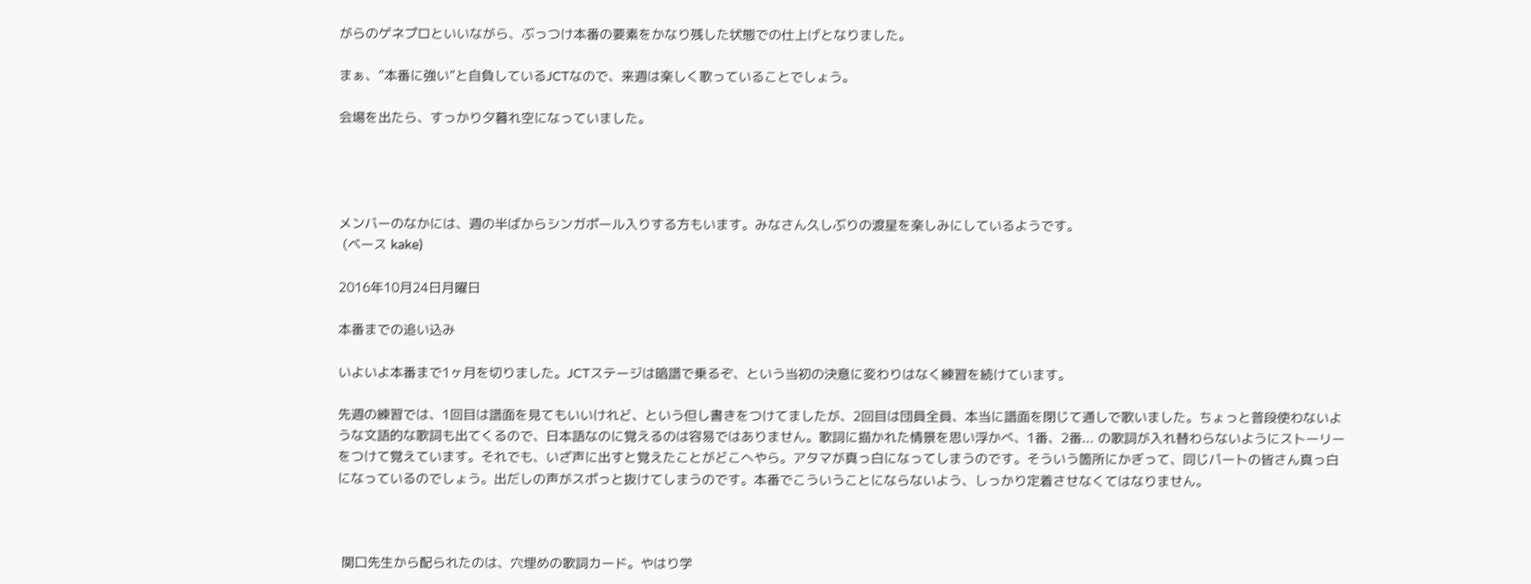がらのゲネプロといいながら、ぶっつけ本番の要素をかなり残した状態での仕上げとなりました。

まぁ、”本番に強い”と自負しているJCTなので、来週は楽しく歌っていることでしょう。

会場を出たら、すっかり夕暮れ空になっていました。




メンバーのなかには、週の半ばからシンガポール入りする方もいます。みなさん久しぶりの渡星を楽しみにしているようです。
 (ベース kake)

2016年10月24日月曜日

本番までの追い込み

いよいよ本番まで1ヶ月を切りました。JCTステージは暗譜で乗るぞ、という当初の決意に変わりはなく練習を続けています。

先週の練習では、1回目は譜面を見てもいいけれど、という但し書きをつけてましたが、2回目は団員全員、本当に譜面を閉じて通しで歌いました。ちょっと普段使わないような文語的な歌詞も出てくるので、日本語なのに覚えるのは容易ではありません。歌詞に描かれた情景を思い浮かべ、1番、2番... の歌詞が入れ替わらないようにストーリーをつけて覚えています。それでも、いざ声に出すと覚えたことがどこへやら。アタマが真っ白になってしまうのです。そういう箇所にかぎって、同じパートの皆さん真っ白になっているのでしょう。出だしの声がスポっと抜けてしまうのです。本番でこういうことにならないよう、しっかり定着させなくてはなりません。



 関口先生から配られたのは、穴埋めの歌詞カード。やはり学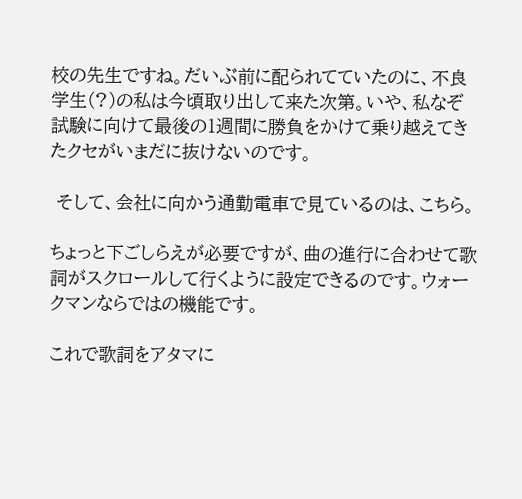校の先生ですね。だいぶ前に配られてていたのに、不良学生(?)の私は今頃取り出して来た次第。いや、私なぞ試験に向けて最後の1週間に勝負をかけて乗り越えてきたクセがいまだに抜けないのです。

 そして、会社に向かう通勤電車で見ているのは、こちら。

ちょっと下ごしらえが必要ですが、曲の進行に合わせて歌詞がスクロールして行くように設定できるのです。ウォークマンならではの機能です。

これで歌詞をアタマに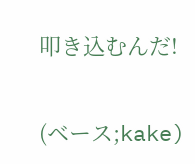叩き込むんだ!

(ベース;kake)